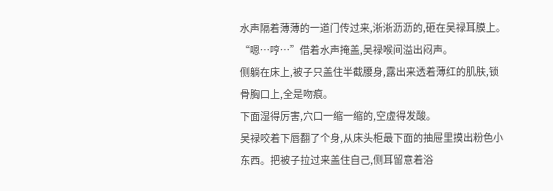水声隔着薄薄的一道门传过来,淅淅沥沥的,砸在吴禄耳膜上。
“嗯…哼…”借着水声掩盖,吴禄喉间溢出闷声。
侧躺在床上,被子只盖住半截腰身,露出来透着薄红的肌肤,锁骨胸口上,全是吻痕。
下面湿得厉害,穴口一缩一缩的,空虚得发酸。
吴禄咬着下唇翻了个身,从床头柜最下面的抽屉里摸出粉色小东西。把被子拉过来盖住自己,侧耳留意着浴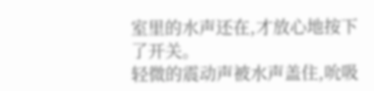室里的水声还在,才放心地按下了开关。
轻微的震动声被水声盖住,吮吸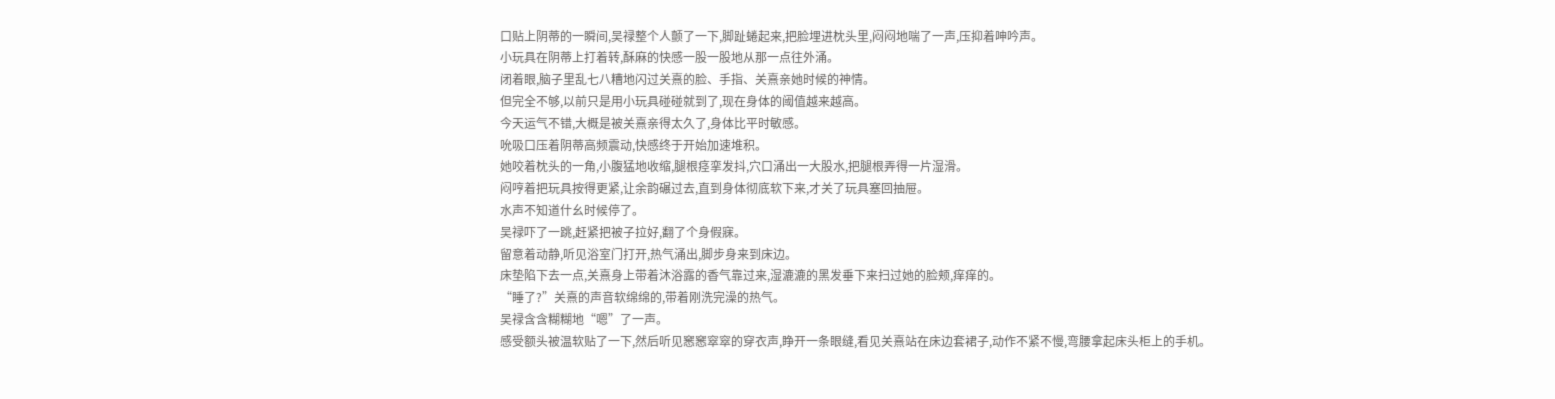口贴上阴蒂的一瞬间,吴禄整个人颤了一下,脚趾蜷起来,把脸埋进枕头里,闷闷地喘了一声,压抑着呻吟声。
小玩具在阴蒂上打着转,酥麻的快感一股一股地从那一点往外涌。
闭着眼,脑子里乱七八糟地闪过关熹的脸、手指、关熹亲她时候的神情。
但完全不够,以前只是用小玩具碰碰就到了,现在身体的阈值越来越高。
今天运气不错,大概是被关熹亲得太久了,身体比平时敏感。
吮吸口压着阴蒂高频震动,快感终于开始加速堆积。
她咬着枕头的一角,小腹猛地收缩,腿根痉挛发抖,穴口涌出一大股水,把腿根弄得一片湿滑。
闷哼着把玩具按得更紧,让余韵碾过去,直到身体彻底软下来,才关了玩具塞回抽屉。
水声不知道什幺时候停了。
吴禄吓了一跳,赶紧把被子拉好,翻了个身假寐。
留意着动静,听见浴室门打开,热气涌出,脚步身来到床边。
床垫陷下去一点,关熹身上带着沐浴露的香气靠过来,湿漉漉的黑发垂下来扫过她的脸颊,痒痒的。
“睡了?”关熹的声音软绵绵的,带着刚洗完澡的热气。
吴禄含含糊糊地“嗯”了一声。
感受额头被温软贴了一下,然后听见窸窸窣窣的穿衣声,睁开一条眼缝,看见关熹站在床边套裙子,动作不紧不慢,弯腰拿起床头柜上的手机。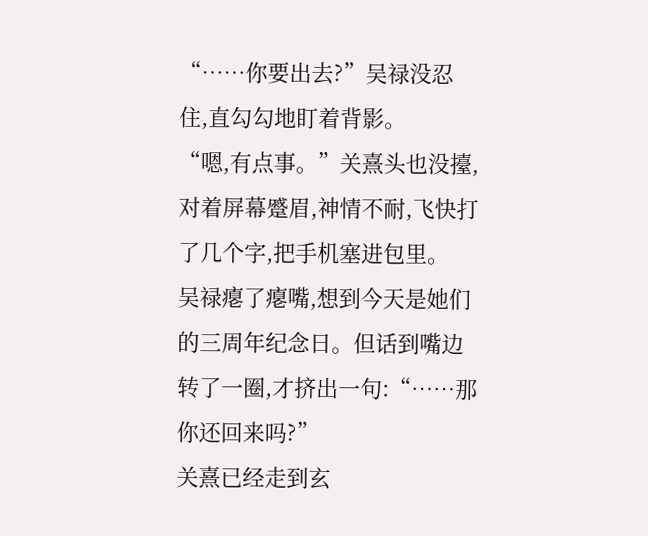“……你要出去?”吴禄没忍住,直勾勾地盯着背影。
“嗯,有点事。”关熹头也没擡,对着屏幕蹙眉,神情不耐,飞快打了几个字,把手机塞进包里。
吴禄瘪了瘪嘴,想到今天是她们的三周年纪念日。但话到嘴边转了一圈,才挤出一句:“……那你还回来吗?”
关熹已经走到玄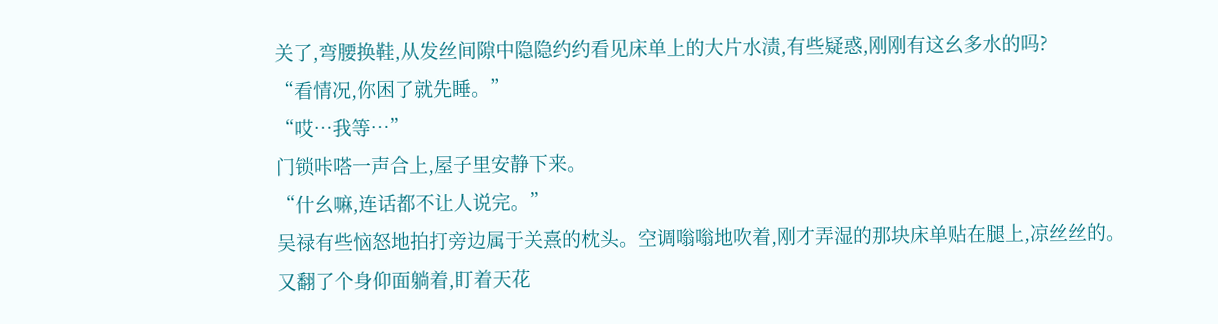关了,弯腰换鞋,从发丝间隙中隐隐约约看见床单上的大片水渍,有些疑惑,刚刚有这幺多水的吗?
“看情况,你困了就先睡。”
“哎…我等…”
门锁咔嗒一声合上,屋子里安静下来。
“什幺嘛,连话都不让人说完。”
吴禄有些恼怒地拍打旁边属于关熹的枕头。空调嗡嗡地吹着,刚才弄湿的那块床单贴在腿上,凉丝丝的。
又翻了个身仰面躺着,盯着天花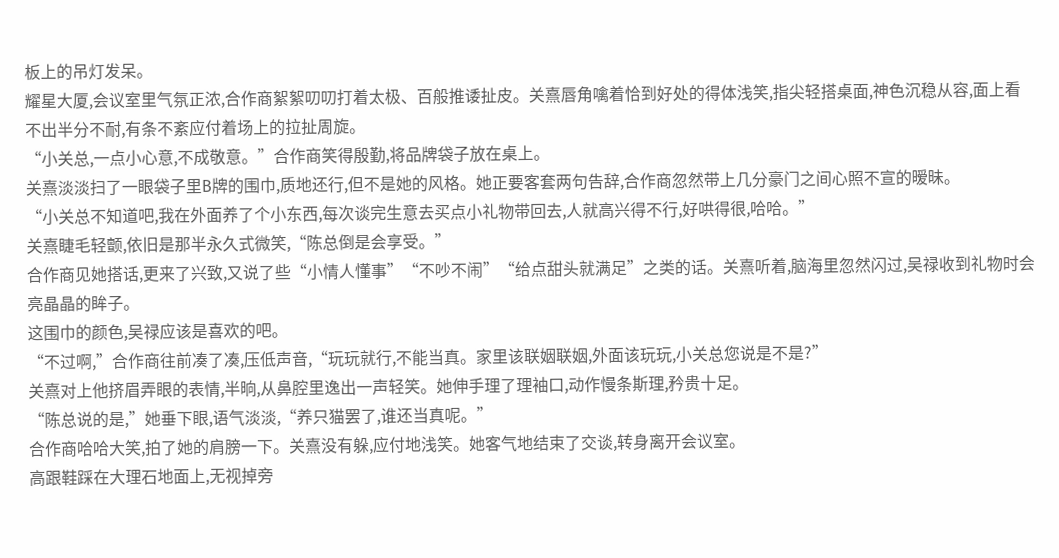板上的吊灯发呆。
耀星大厦,会议室里气氛正浓,合作商絮絮叨叨打着太极、百般推诿扯皮。关熹唇角噙着恰到好处的得体浅笑,指尖轻搭桌面,神色沉稳从容,面上看不出半分不耐,有条不紊应付着场上的拉扯周旋。
“小关总,一点小心意,不成敬意。”合作商笑得殷勤,将品牌袋子放在桌上。
关熹淡淡扫了一眼袋子里B牌的围巾,质地还行,但不是她的风格。她正要客套两句告辞,合作商忽然带上几分豪门之间心照不宣的暧昧。
“小关总不知道吧,我在外面养了个小东西,每次谈完生意去买点小礼物带回去,人就高兴得不行,好哄得很,哈哈。”
关熹睫毛轻颤,依旧是那半永久式微笑,“陈总倒是会享受。”
合作商见她搭话,更来了兴致,又说了些“小情人懂事”“不吵不闹”“给点甜头就满足”之类的话。关熹听着,脑海里忽然闪过,吴禄收到礼物时会亮晶晶的眸子。
这围巾的颜色,吴禄应该是喜欢的吧。
“不过啊,”合作商往前凑了凑,压低声音,“玩玩就行,不能当真。家里该联姻联姻,外面该玩玩,小关总您说是不是?”
关熹对上他挤眉弄眼的表情,半晌,从鼻腔里逸出一声轻笑。她伸手理了理袖口,动作慢条斯理,矜贵十足。
“陈总说的是,”她垂下眼,语气淡淡,“养只猫罢了,谁还当真呢。”
合作商哈哈大笑,拍了她的肩膀一下。关熹没有躲,应付地浅笑。她客气地结束了交谈,转身离开会议室。
高跟鞋踩在大理石地面上,无视掉旁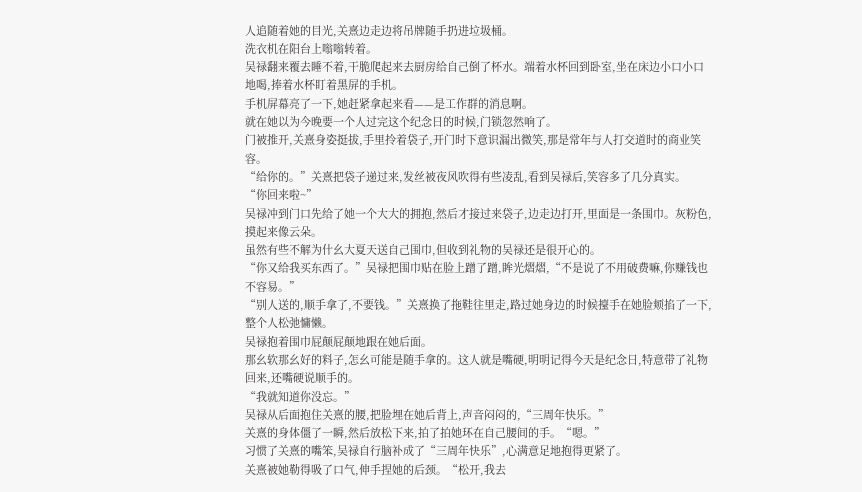人追随着她的目光,关熹边走边将吊牌随手扔进垃圾桶。
洗衣机在阳台上嗡嗡转着。
吴禄翻来覆去睡不着,干脆爬起来去厨房给自己倒了杯水。端着水杯回到卧室,坐在床边小口小口地喝,捧着水杯盯着黑屏的手机。
手机屏幕亮了一下,她赶紧拿起来看——是工作群的消息啊。
就在她以为今晚要一个人过完这个纪念日的时候,门锁忽然响了。
门被推开,关熹身姿挺拔,手里拎着袋子,开门时下意识漏出微笑,那是常年与人打交道时的商业笑容。
“给你的。”关熹把袋子递过来,发丝被夜风吹得有些凌乱,看到吴禄后,笑容多了几分真实。
“你回来啦~”
吴禄冲到门口先给了她一个大大的拥抱,然后才接过来袋子,边走边打开,里面是一条围巾。灰粉色,摸起来像云朵。
虽然有些不解为什幺大夏天送自己围巾,但收到礼物的吴禄还是很开心的。
“你又给我买东西了。”吴禄把围巾贴在脸上蹭了蹭,眸光熠熠,“不是说了不用破费嘛,你赚钱也不容易。”
“别人送的,顺手拿了,不要钱。”关熹换了拖鞋往里走,路过她身边的时候擡手在她脸颊掐了一下,整个人松弛慵懒。
吴禄抱着围巾屁颠屁颠地跟在她后面。
那幺软那幺好的料子,怎幺可能是随手拿的。这人就是嘴硬,明明记得今天是纪念日,特意带了礼物回来,还嘴硬说顺手的。
“我就知道你没忘。”
吴禄从后面抱住关熹的腰,把脸埋在她后背上,声音闷闷的,“三周年快乐。”
关熹的身体僵了一瞬,然后放松下来,拍了拍她环在自己腰间的手。“嗯。”
习惯了关熹的嘴笨,吴禄自行脑补成了“三周年快乐”,心满意足地抱得更紧了。
关熹被她勒得吸了口气,伸手捏她的后颈。“松开,我去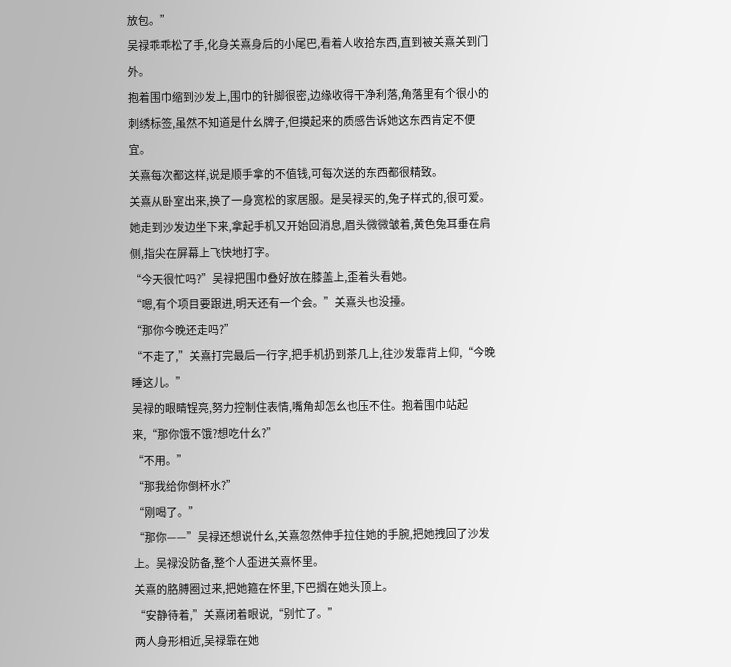放包。”
吴禄乖乖松了手,化身关熹身后的小尾巴,看着人收拾东西,直到被关熹关到门外。
抱着围巾缩到沙发上,围巾的针脚很密,边缘收得干净利落,角落里有个很小的刺绣标签,虽然不知道是什幺牌子,但摸起来的质感告诉她这东西肯定不便宜。
关熹每次都这样,说是顺手拿的不值钱,可每次送的东西都很精致。
关熹从卧室出来,换了一身宽松的家居服。是吴禄买的,兔子样式的,很可爱。
她走到沙发边坐下来,拿起手机又开始回消息,眉头微微皱着,黄色兔耳垂在肩侧,指尖在屏幕上飞快地打字。
“今天很忙吗?”吴禄把围巾叠好放在膝盖上,歪着头看她。
“嗯,有个项目要跟进,明天还有一个会。”关熹头也没擡。
“那你今晚还走吗?”
“不走了,”关熹打完最后一行字,把手机扔到茶几上,往沙发靠背上仰,“今晚睡这儿。”
吴禄的眼睛锃亮,努力控制住表情,嘴角却怎幺也压不住。抱着围巾站起来,“那你饿不饿?想吃什幺?”
“不用。”
“那我给你倒杯水?”
“刚喝了。”
“那你——”吴禄还想说什幺,关熹忽然伸手拉住她的手腕,把她拽回了沙发上。吴禄没防备,整个人歪进关熹怀里。
关熹的胳膊圈过来,把她箍在怀里,下巴搁在她头顶上。
“安静待着,”关熹闭着眼说,“别忙了。”
两人身形相近,吴禄靠在她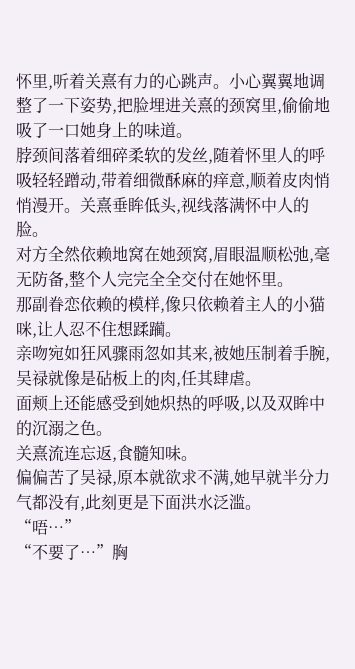怀里,听着关熹有力的心跳声。小心翼翼地调整了一下姿势,把脸埋进关熹的颈窝里,偷偷地吸了一口她身上的味道。
脖颈间落着细碎柔软的发丝,随着怀里人的呼吸轻轻蹭动,带着细微酥麻的痒意,顺着皮肉悄悄漫开。关熹垂眸低头,视线落满怀中人的脸。
对方全然依赖地窝在她颈窝,眉眼温顺松弛,毫无防备,整个人完完全全交付在她怀里。
那副眷恋依赖的模样,像只依赖着主人的小猫咪,让人忍不住想蹂躏。
亲吻宛如狂风骤雨忽如其来,被她压制着手腕,吴禄就像是砧板上的肉,任其肆虐。
面颊上还能感受到她炽热的呼吸,以及双眸中的沉溺之色。
关熹流连忘返,食髓知味。
偏偏苦了吴禄,原本就欲求不满,她早就半分力气都没有,此刻更是下面洪水泛滥。
“唔…”
“不要了…”胸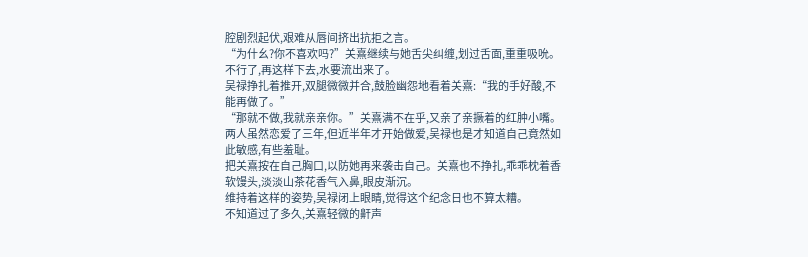腔剧烈起伏,艰难从唇间挤出抗拒之言。
“为什幺?你不喜欢吗?”关熹继续与她舌尖纠缠,划过舌面,重重吸吮。
不行了,再这样下去,水要流出来了。
吴禄挣扎着推开,双腿微微并合,鼓脸幽怨地看着关熹:“我的手好酸,不能再做了。”
“那就不做,我就亲亲你。”关熹满不在乎,又亲了亲撅着的红肿小嘴。
两人虽然恋爱了三年,但近半年才开始做爱,吴禄也是才知道自己竟然如此敏感,有些羞耻。
把关熹按在自己胸口,以防她再来袭击自己。关熹也不挣扎,乖乖枕着香软馒头,淡淡山茶花香气入鼻,眼皮渐沉。
维持着这样的姿势,吴禄闭上眼睛,觉得这个纪念日也不算太糟。
不知道过了多久,关熹轻微的鼾声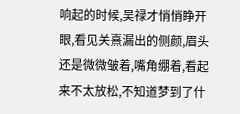响起的时候,吴禄才悄悄睁开眼,看见关熹漏出的侧颜,眉头还是微微皱着,嘴角绷着,看起来不太放松,不知道梦到了什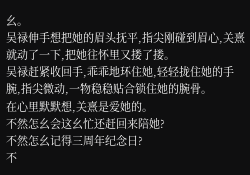幺。
吴禄伸手想把她的眉头抚平,指尖刚碰到眉心,关熹就动了一下,把她往怀里又搂了搂。
吴禄赶紧收回手,乖乖地环住她,轻轻拢住她的手腕,指尖微动,一物稳稳贴合锁住她的腕骨。
在心里默默想,关熹是爱她的。
不然怎幺会这幺忙还赶回来陪她?
不然怎幺记得三周年纪念日?
不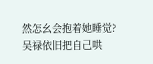然怎幺会抱着她睡觉?
吴禄依旧把自己哄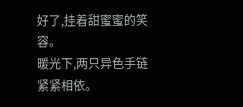好了,挂着甜蜜蜜的笑容。
暖光下,两只异色手链紧紧相依。